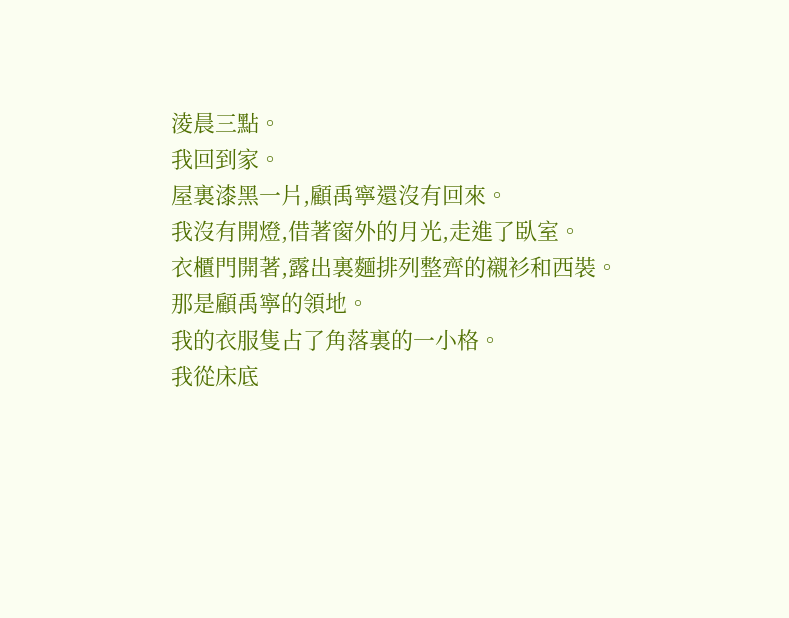淩晨三點。
我回到家。
屋裏漆黑一片,顧禹寧還沒有回來。
我沒有開燈,借著窗外的月光,走進了臥室。
衣櫃門開著,露出裏麵排列整齊的襯衫和西裝。
那是顧禹寧的領地。
我的衣服隻占了角落裏的一小格。
我從床底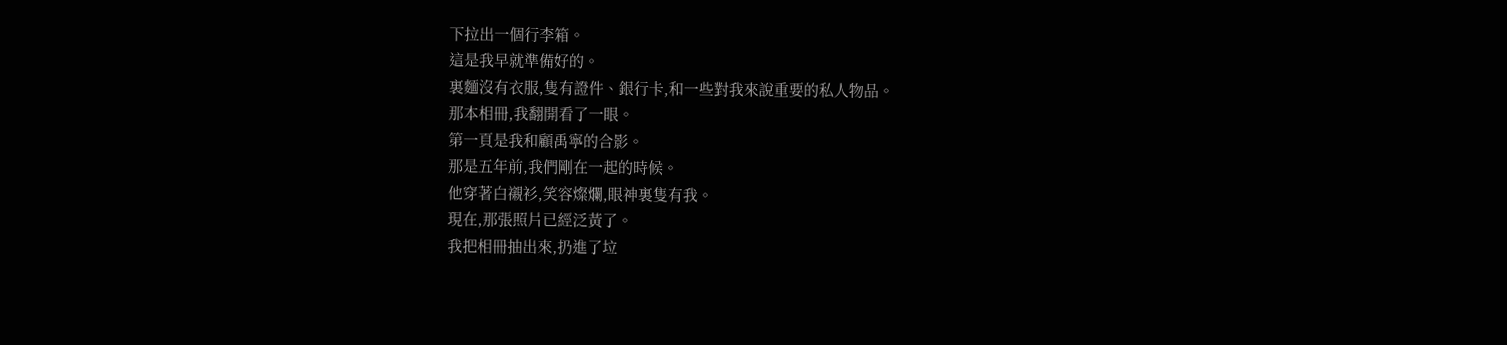下拉出一個行李箱。
這是我早就準備好的。
裏麵沒有衣服,隻有證件、銀行卡,和一些對我來說重要的私人物品。
那本相冊,我翻開看了一眼。
第一頁是我和顧禹寧的合影。
那是五年前,我們剛在一起的時候。
他穿著白襯衫,笑容燦爛,眼神裏隻有我。
現在,那張照片已經泛黃了。
我把相冊抽出來,扔進了垃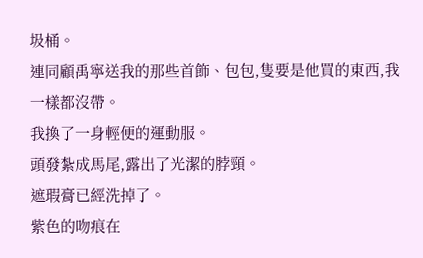圾桶。
連同顧禹寧送我的那些首飾、包包,隻要是他買的東西,我一樣都沒帶。
我換了一身輕便的運動服。
頭發紮成馬尾,露出了光潔的脖頸。
遮瑕膏已經洗掉了。
紫色的吻痕在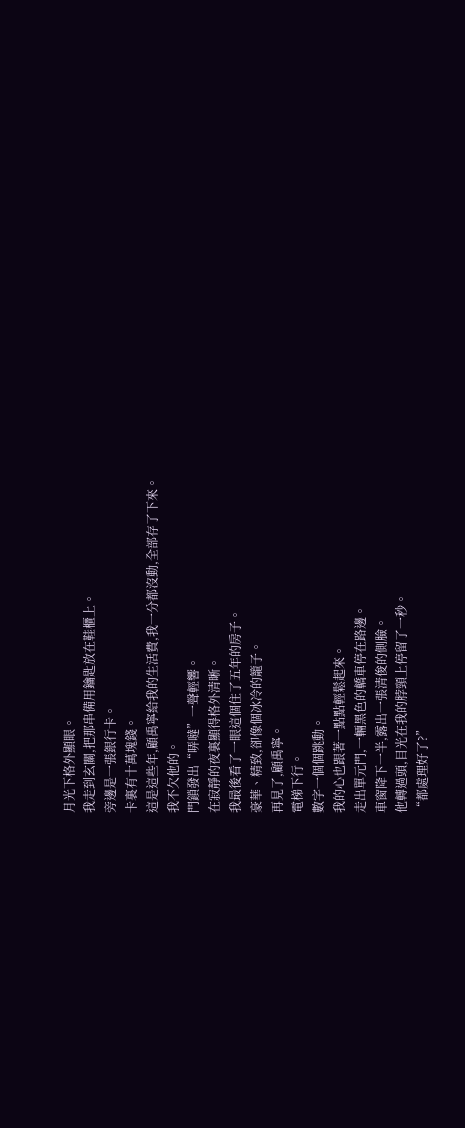月光下格外顯眼。
我走到玄關,把那串備用鑰匙放在鞋櫃上。
旁邊是一張銀行卡。
卡裏有十萬塊錢。
這是這些年,顧禹寧給我的生活費,我一分都沒動,全部存了下來。
我不欠他的。
門鎖發出“哢噠”一聲輕響。
在寂靜的夜裏顯得格外清晰。
我最後看了一眼這個住了五年的房子。
豪華、精致,卻像個冰冷的籠子。
再見了,顧禹寧。
電梯下行。
數字一個個跳動。
我的心也跟著一點點輕鬆起來。
走出單元門,一輛黑色的轎車停在路邊。
車窗降下一半,露出一張清俊的側臉。
他轉過頭,目光在我的脖頸上停留了一秒。
“都處理好了?”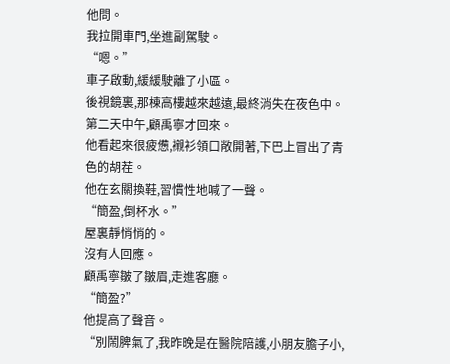他問。
我拉開車門,坐進副駕駛。
“嗯。”
車子啟動,緩緩駛離了小區。
後視鏡裏,那棟高樓越來越遠,最終消失在夜色中。
第二天中午,顧禹寧才回來。
他看起來很疲憊,襯衫領口敞開著,下巴上冒出了青色的胡茬。
他在玄關換鞋,習慣性地喊了一聲。
“簡盈,倒杯水。”
屋裏靜悄悄的。
沒有人回應。
顧禹寧皺了皺眉,走進客廳。
“簡盈?”
他提高了聲音。
“別鬧脾氣了,我昨晚是在醫院陪護,小朋友膽子小,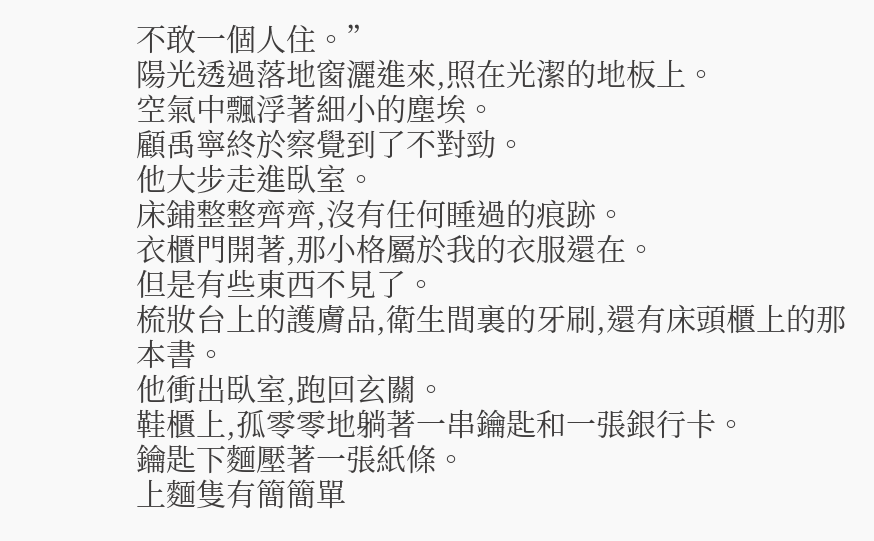不敢一個人住。”
陽光透過落地窗灑進來,照在光潔的地板上。
空氣中飄浮著細小的塵埃。
顧禹寧終於察覺到了不對勁。
他大步走進臥室。
床鋪整整齊齊,沒有任何睡過的痕跡。
衣櫃門開著,那小格屬於我的衣服還在。
但是有些東西不見了。
梳妝台上的護膚品,衛生間裏的牙刷,還有床頭櫃上的那本書。
他衝出臥室,跑回玄關。
鞋櫃上,孤零零地躺著一串鑰匙和一張銀行卡。
鑰匙下麵壓著一張紙條。
上麵隻有簡簡單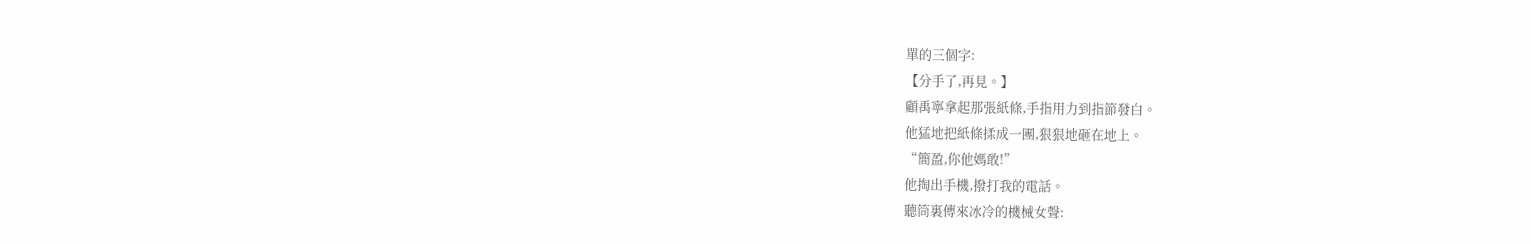單的三個字:
【分手了,再見。】
顧禹寧拿起那張紙條,手指用力到指節發白。
他猛地把紙條揉成一團,狠狠地砸在地上。
“簡盈,你他媽敢!”
他掏出手機,撥打我的電話。
聽筒裏傳來冰冷的機械女聲: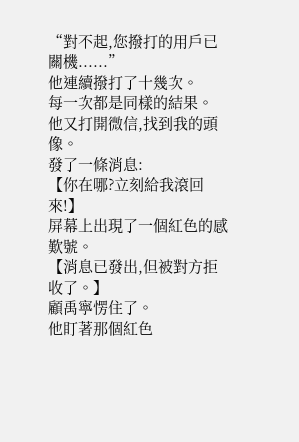“對不起,您撥打的用戶已關機......”
他連續撥打了十幾次。
每一次都是同樣的結果。
他又打開微信,找到我的頭像。
發了一條消息:
【你在哪?立刻給我滾回來!】
屏幕上出現了一個紅色的感歎號。
【消息已發出,但被對方拒收了。】
顧禹寧愣住了。
他盯著那個紅色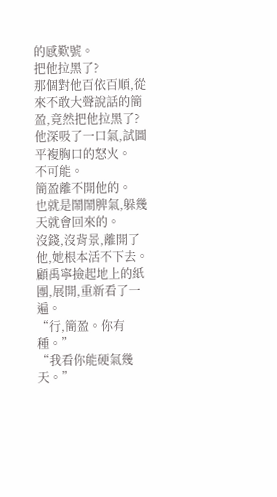的感歎號。
把他拉黑了?
那個對他百依百順,從來不敢大聲說話的簡盈,竟然把他拉黑了?
他深吸了一口氣,試圖平複胸口的怒火。
不可能。
簡盈離不開他的。
也就是鬧鬧脾氣,躲幾天就會回來的。
沒錢,沒背景,離開了他,她根本活不下去。
顧禹寧撿起地上的紙團,展開,重新看了一遍。
“行,簡盈。你有種。”
“我看你能硬氣幾天。”